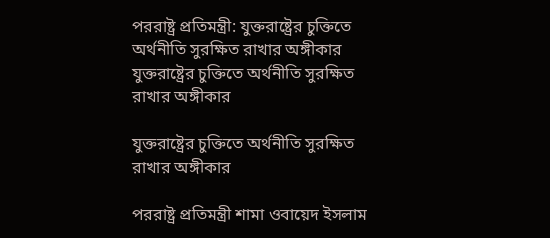পররাষ্ট্র প্রতিমন্ত্রী: যুক্তরাষ্ট্রের চুক্তিতে অর্থনীতি সুরক্ষিত রাখার অঙ্গীকার
যুক্তরাষ্ট্রের চুক্তিতে অর্থনীতি সুরক্ষিত রাখার অঙ্গীকার

যুক্তরাষ্ট্রের চুক্তিতে অর্থনীতি সুরক্ষিত রাখার অঙ্গীকার

পররাষ্ট্র প্রতিমন্ত্রী শামা ওবায়েদ ইসলাম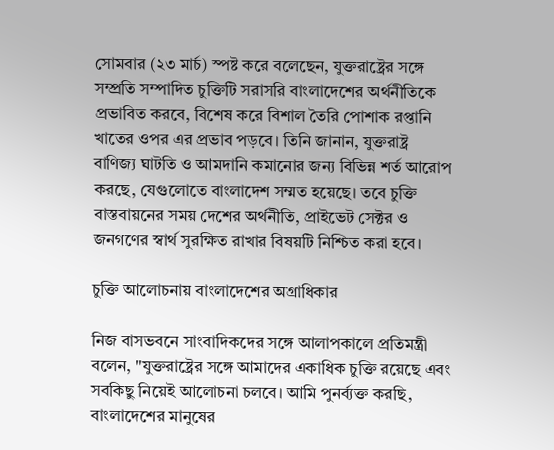সোমবার (২৩ মার্চ) স্পষ্ট করে বলেছেন, যুক্তরাষ্ট্রের সঙ্গে সম্প্রতি সম্পাদিত চুক্তিটি সরাসরি বাংলাদেশের অর্থনীতিকে প্রভাবিত করবে, বিশেষ করে বিশাল তৈরি পোশাক রপ্তানি খাতের ওপর এর প্রভাব পড়বে। তিনি জানান, যুক্তরাষ্ট্র বাণিজ্য ঘাটতি ও আমদানি কমানোর জন্য বিভিন্ন শর্ত আরোপ করছে, যেগুলোতে বাংলাদেশ সম্মত হয়েছে। তবে চুক্তি বাস্তবায়নের সময় দেশের অর্থনীতি, প্রাইভেট সেক্টর ও জনগণের স্বার্থ সুরক্ষিত রাখার বিষয়টি নিশ্চিত করা হবে।

চুক্তি আলোচনায় বাংলাদেশের অগ্রাধিকার

নিজ বাসভবনে সাংবাদিকদের সঙ্গে আলাপকালে প্রতিমন্ত্রী বলেন, "যুক্তরাষ্ট্রের সঙ্গে আমাদের একাধিক চুক্তি রয়েছে এবং সবকিছু নিয়েই আলোচনা চলবে। আমি পুনর্ব্যক্ত করছি, বাংলাদেশের মানুষের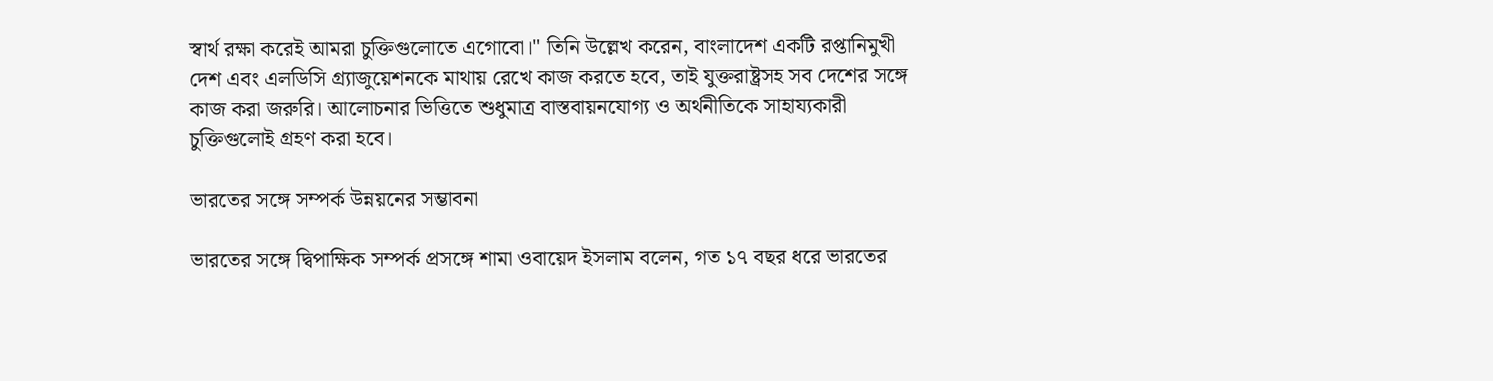স্বার্থ রক্ষা করেই আমরা চুক্তিগুলোতে এগোবো।" তিনি উল্লেখ করেন, বাংলাদেশ একটি রপ্তানিমুখী দেশ এবং এলডিসি গ্র্যাজুয়েশনকে মাথায় রেখে কাজ করতে হবে, তাই যুক্তরাষ্ট্রসহ সব দেশের সঙ্গে কাজ করা জরুরি। আলোচনার ভিত্তিতে শুধুমাত্র বাস্তবায়নযোগ্য ও অর্থনীতিকে সাহায্যকারী চুক্তিগুলোই গ্রহণ করা হবে।

ভারতের সঙ্গে সম্পর্ক উন্নয়নের সম্ভাবনা

ভারতের সঙ্গে দ্বিপাক্ষিক সম্পর্ক প্রসঙ্গে শামা ওবায়েদ ইসলাম বলেন, গত ১৭ বছর ধরে ভারতের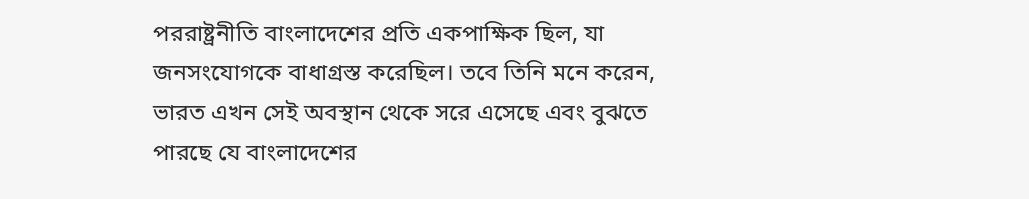পররাষ্ট্রনীতি বাংলাদেশের প্রতি একপাক্ষিক ছিল, যা জনসংযোগকে বাধাগ্রস্ত করেছিল। তবে তিনি মনে করেন, ভারত এখন সেই অবস্থান থেকে সরে এসেছে এবং বুঝতে পারছে যে বাংলাদেশের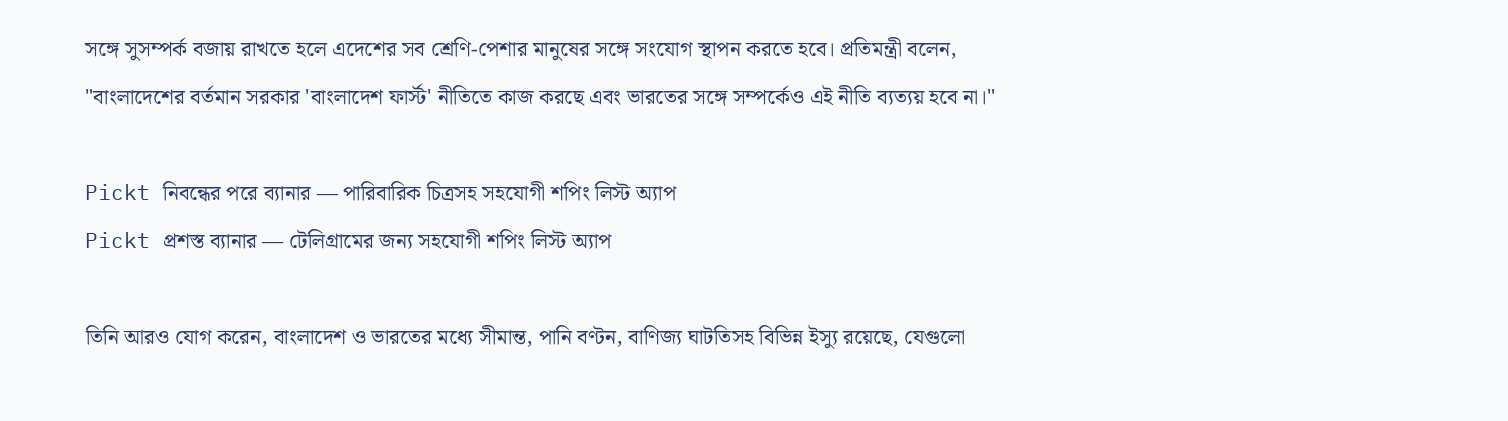সঙ্গে সুসম্পর্ক বজায় রাখতে হলে এদেশের সব শ্রেণি-পেশার মানুষের সঙ্গে সংযোগ স্থাপন করতে হবে। প্রতিমন্ত্রী বলেন, "বাংলাদেশের বর্তমান সরকার 'বাংলাদেশ ফার্স্ট' নীতিতে কাজ করছে এবং ভারতের সঙ্গে সম্পর্কেও এই নীতি ব্যত্যয় হবে না।"

Pickt নিবন্ধের পরে ব্যানার — পারিবারিক চিত্রসহ সহযোগী শপিং লিস্ট অ্যাপ
Pickt প্রশস্ত ব্যানার — টেলিগ্রামের জন্য সহযোগী শপিং লিস্ট অ্যাপ

তিনি আরও যোগ করেন, বাংলাদেশ ও ভারতের মধ্যে সীমান্ত, পানি বণ্টন, বাণিজ্য ঘাটতিসহ বিভিন্ন ইস্যু রয়েছে, যেগুলো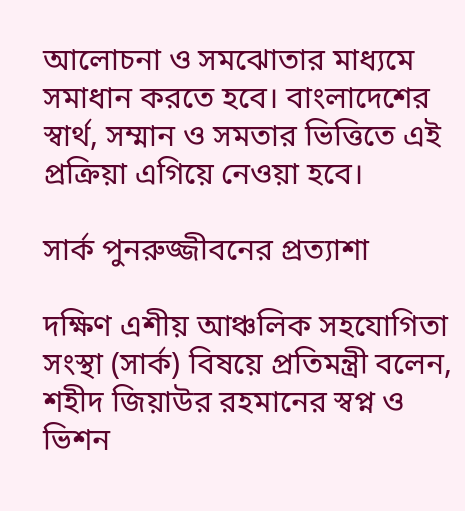আলোচনা ও সমঝোতার মাধ্যমে সমাধান করতে হবে। বাংলাদেশের স্বার্থ, সম্মান ও সমতার ভিত্তিতে এই প্রক্রিয়া এগিয়ে নেওয়া হবে।

সার্ক পুনরুজ্জীবনের প্রত্যাশা

দক্ষিণ এশীয় আঞ্চলিক সহযোগিতা সংস্থা (সার্ক) বিষয়ে প্রতিমন্ত্রী বলেন, শহীদ জিয়াউর রহমানের স্বপ্ন ও ভিশন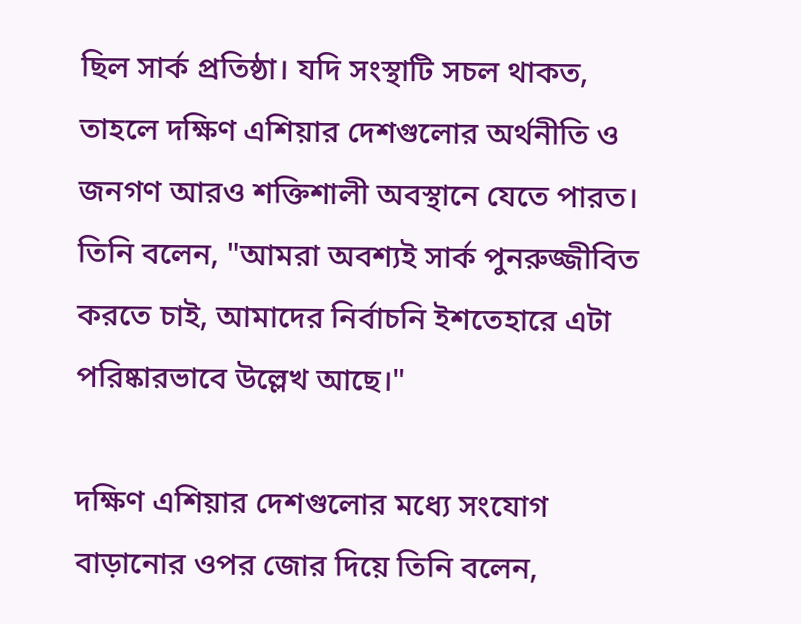ছিল সার্ক প্রতিষ্ঠা। যদি সংস্থাটি সচল থাকত, তাহলে দক্ষিণ এশিয়ার দেশগুলোর অর্থনীতি ও জনগণ আরও শক্তিশালী অবস্থানে যেতে পারত। তিনি বলেন, "আমরা অবশ্যই সার্ক পুনরুজ্জীবিত করতে চাই, আমাদের নির্বাচনি ইশতেহারে এটা পরিষ্কারভাবে উল্লেখ আছে।"

দক্ষিণ এশিয়ার দেশগুলোর মধ্যে সংযোগ বাড়ানোর ওপর জোর দিয়ে তিনি বলেন,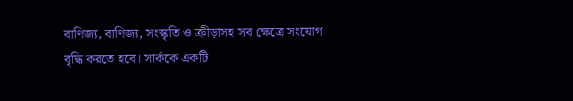বাণিজ্য, বাণিজ্য, সংস্কৃতি ও ক্রীড়াসহ সব ক্ষেত্রে সংযোগ বৃদ্ধি করতে হবে। সার্ককে একটি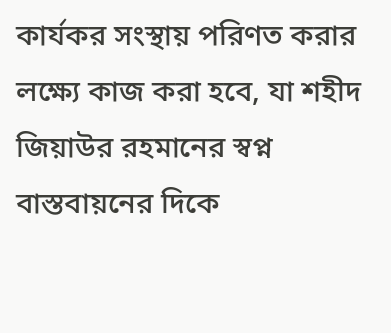কার্যকর সংস্থায় পরিণত করার লক্ষ্যে কাজ করা হবে, যা শহীদ জিয়াউর রহমানের স্বপ্ন বাস্তবায়নের দিকে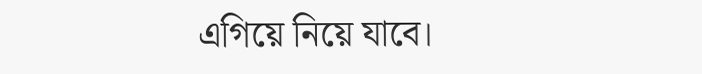এগিয়ে নিয়ে যাবে।